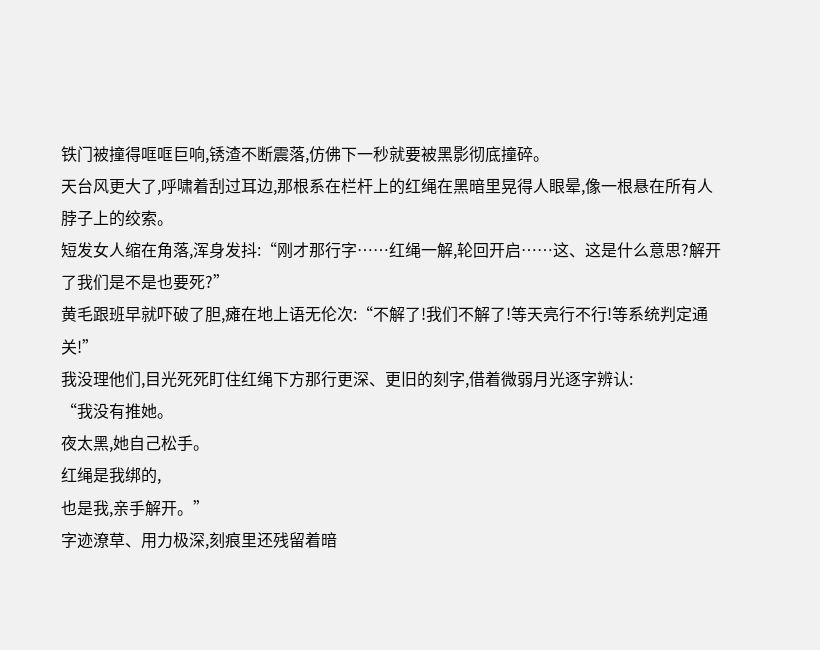铁门被撞得哐哐巨响,锈渣不断震落,仿佛下一秒就要被黑影彻底撞碎。
天台风更大了,呼啸着刮过耳边,那根系在栏杆上的红绳在黑暗里晃得人眼晕,像一根悬在所有人脖子上的绞索。
短发女人缩在角落,浑身发抖:“刚才那行字……红绳一解,轮回开启……这、这是什么意思?解开了我们是不是也要死?”
黄毛跟班早就吓破了胆,瘫在地上语无伦次:“不解了!我们不解了!等天亮行不行!等系统判定通关!”
我没理他们,目光死死盯住红绳下方那行更深、更旧的刻字,借着微弱月光逐字辨认:
“我没有推她。
夜太黑,她自己松手。
红绳是我绑的,
也是我,亲手解开。”
字迹潦草、用力极深,刻痕里还残留着暗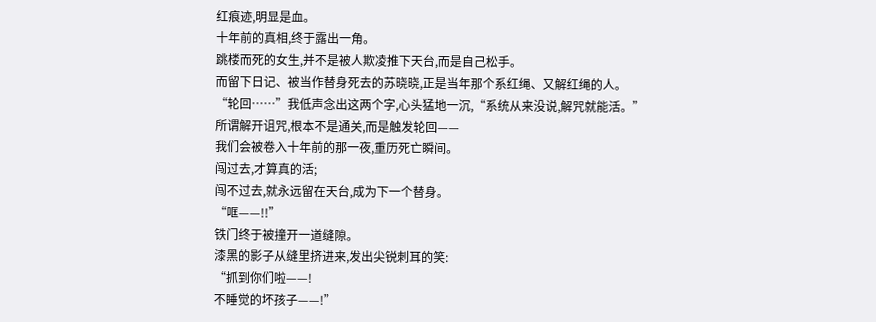红痕迹,明显是血。
十年前的真相,终于露出一角。
跳楼而死的女生,并不是被人欺凌推下天台,而是自己松手。
而留下日记、被当作替身死去的苏晓晓,正是当年那个系红绳、又解红绳的人。
“轮回……”我低声念出这两个字,心头猛地一沉,“系统从来没说,解咒就能活。”
所谓解开诅咒,根本不是通关,而是触发轮回——
我们会被卷入十年前的那一夜,重历死亡瞬间。
闯过去,才算真的活;
闯不过去,就永远留在天台,成为下一个替身。
“哐——!!”
铁门终于被撞开一道缝隙。
漆黑的影子从缝里挤进来,发出尖锐刺耳的笑:
“抓到你们啦——!
不睡觉的坏孩子——!”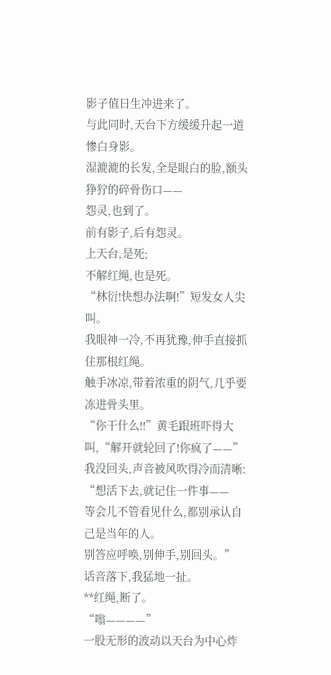影子值日生冲进来了。
与此同时,天台下方缓缓升起一道惨白身影。
湿漉漉的长发,全是眼白的脸,额头狰狞的碎骨伤口——
怨灵,也到了。
前有影子,后有怨灵。
上天台,是死;
不解红绳,也是死。
“林衍!快想办法啊!”短发女人尖叫。
我眼神一冷,不再犹豫,伸手直接抓住那根红绳。
触手冰凉,带着浓重的阴气,几乎要冻进骨头里。
“你干什么!!”黄毛跟班吓得大叫,“解开就轮回了!你疯了——”
我没回头,声音被风吹得冷而清晰:
“想活下去,就记住一件事——
等会儿不管看见什么,都别承认自己是当年的人。
别答应呼唤,别伸手,别回头。”
话音落下,我猛地一扯。
**红绳,断了。
“嗡————”
一股无形的波动以天台为中心炸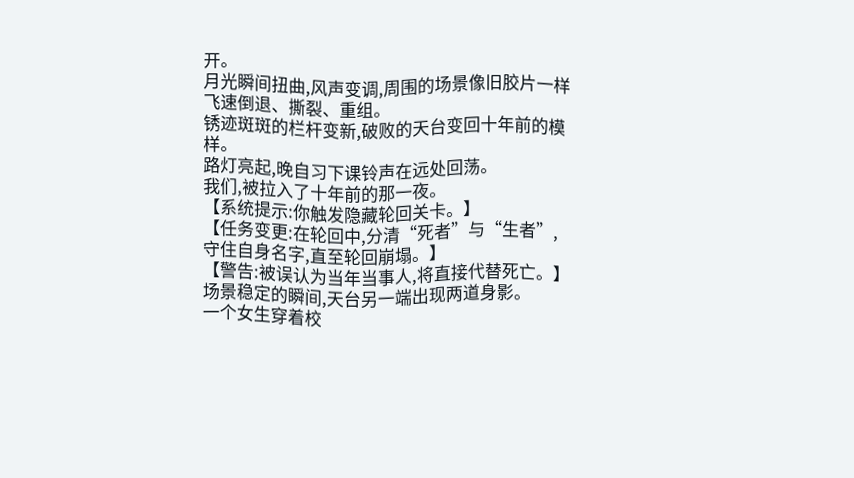开。
月光瞬间扭曲,风声变调,周围的场景像旧胶片一样飞速倒退、撕裂、重组。
锈迹斑斑的栏杆变新,破败的天台变回十年前的模样。
路灯亮起,晚自习下课铃声在远处回荡。
我们,被拉入了十年前的那一夜。
【系统提示:你触发隐藏轮回关卡。】
【任务变更:在轮回中,分清“死者”与“生者”,守住自身名字,直至轮回崩塌。】
【警告:被误认为当年当事人,将直接代替死亡。】
场景稳定的瞬间,天台另一端出现两道身影。
一个女生穿着校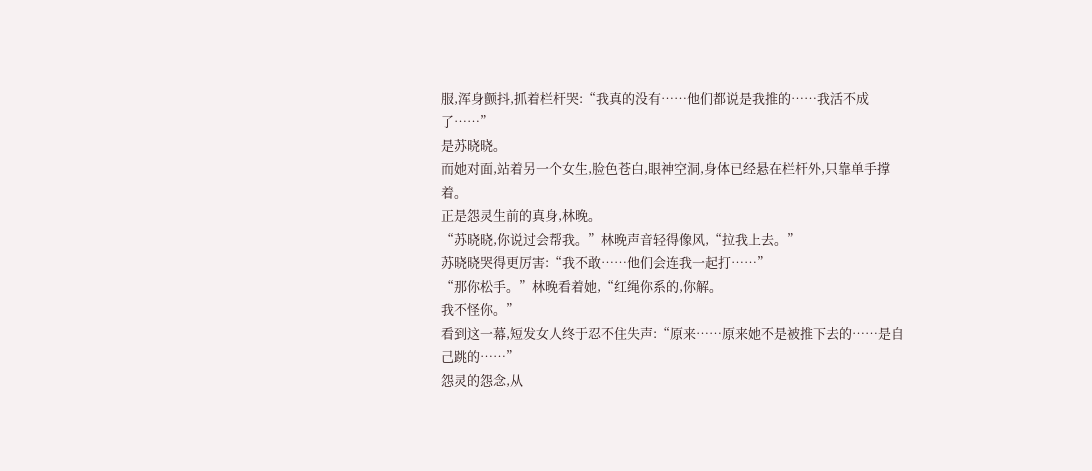服,浑身颤抖,抓着栏杆哭:“我真的没有……他们都说是我推的……我活不成了……”
是苏晓晓。
而她对面,站着另一个女生,脸色苍白,眼神空洞,身体已经悬在栏杆外,只靠单手撑着。
正是怨灵生前的真身,林晚。
“苏晓晓,你说过会帮我。”林晚声音轻得像风,“拉我上去。”
苏晓晓哭得更厉害:“我不敢……他们会连我一起打……”
“那你松手。”林晚看着她,“红绳你系的,你解。
我不怪你。”
看到这一幕,短发女人终于忍不住失声:“原来……原来她不是被推下去的……是自己跳的……”
怨灵的怨念,从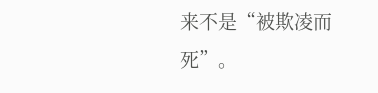来不是“被欺凌而死”。